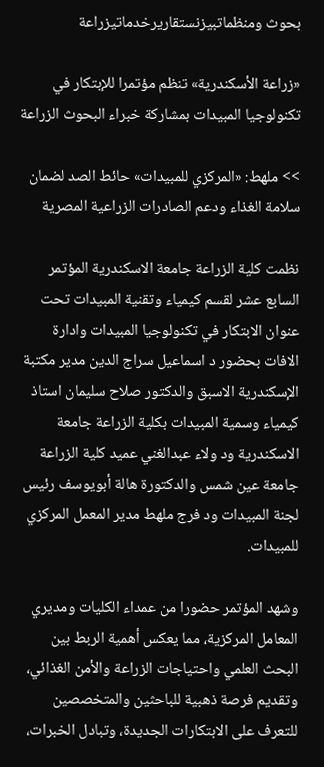بحوث ومنظماتبيزنستقاريرخدماتيزراعة

«زراعة الأسكندرية» تنظم مؤتمرا للإبتكار في تكنولوجيا المبيدات بمشاركة خبراء البحوث الزراعة

>> ملهط: «المركزي للمبيدات» حائط الصد لضمان سلامة الغذاء ودعم الصادرات الزراعية المصرية

نظمت كلية الزراعة جامعة الاسكندرية المؤتمر السابع عشر لقسم كيمياء وتقنية المبيدات تحت عنوان الابتكار في تكنولوجيا المبيدات وادارة الافات بحضور د اسماعيل سراج الدين مدير مكتبة الإسكندرية الاسبق والدكتور صلاح سليمان استاذ كيمياء وسمية المبيدات بكلية الزراعة جامعة الاسكندرية ود ولاء عبدالغني عميد كلية الزراعة جامعة عين شمس والدكتورة هالة أبويوسف رئيس لجنة المبيدات ود فرج ملهط مدير المعمل المركزي للمبيدات.

وشهد المؤتمر حضورا من عمداء الكليات ومديري المعامل المركزية، مما يعكس أهمية الربط بين البحث العلمي واحتياجات الزراعة والأمن الغذائي، وتقديم فرصة ذهبية للباحثين والمتخصصين للتعرف على الابتكارات الجديدة، وتبادل الخبرات،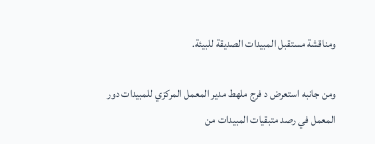ومناقشة مستقبل المبيدات الصديقة للبيئة.

ومن جانبه استعرض د فرج ملهط مدير المعمل المركزي للمبيدات دور المعمل في رصد متبقيات المبيدات من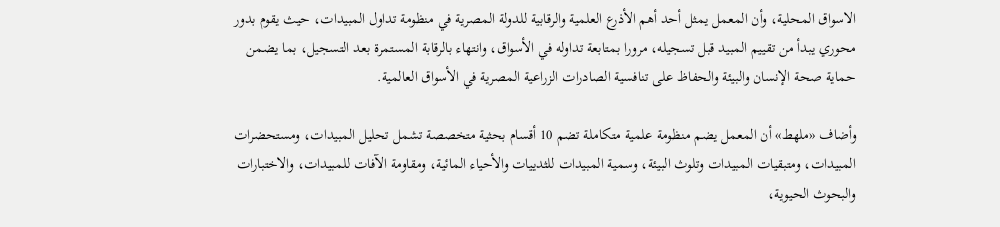الاسواق المحلية، وأن المعمل يمثل أحد أهم الأذرع العلمية والرقابية للدولة المصرية في منظومة تداول المبيدات، حيث يقوم بدور محوري يبدأ من تقييم المبيد قبل تسجيله، مرورا بمتابعة تداوله في الأسواق، وانتهاء بالرقابة المستمرة بعد التسجيل، بما يضمن حماية صحة الإنسان والبيئة والحفاظ على تنافسية الصادرات الزراعية المصرية في الأسواق العالمية.

وأضاف «ملهط» أن المعمل يضم منظومة علمية متكاملة تضم 10 أقسام بحثية متخصصة تشمل تحليل المبيدات، ومستحضرات المبيدات، ومتبقيات المبيدات وتلوث البيئة، وسمية المبيدات للثدييات والأحياء المائية، ومقاومة الآفات للمبيدات، والاختبارات والبحوث الحيوية،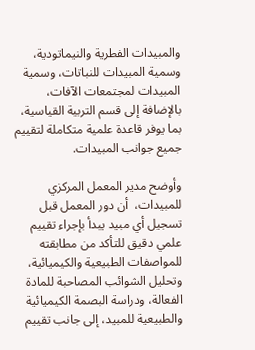والمبيدات الفطرية والنيماتودية، وسمية المبيدات للنباتات، وسمية المبيدات لمجتمعات الآفات، بالإضافة إلى قسم التربية القياسية، بما يوفر قاعدة علمية متكاملة لتقييم جميع جوانب المبيدات.

وأوضح مدير المعمل المركزي للمبيدات،  أن دور المعمل قبل تسجيل أي مبيد يبدأ بإجراء تقييم علمي دقيق للتأكد من مطابقته للمواصفات الطبيعية والكيميائية، وتحليل الشوائب المصاحبة للمادة الفعالة، ودراسة البصمة الكيميائية والطبيعية للمبيد، إلى جانب تقييم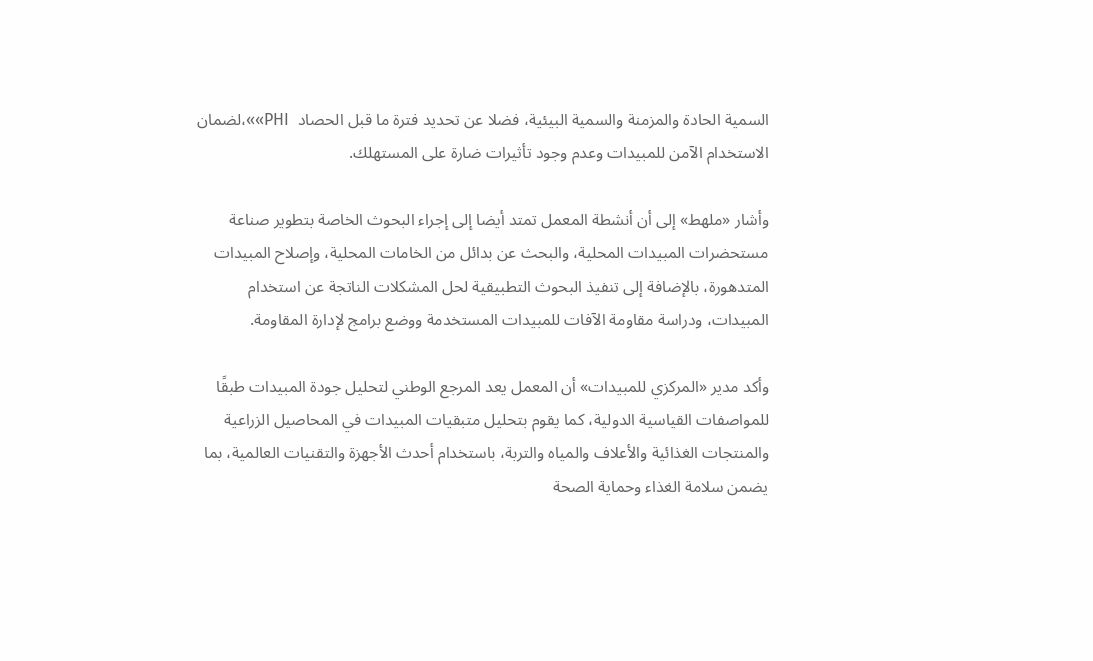السمية الحادة والمزمنة والسمية البيئية، فضلا عن تحديد فترة ما قبل الحصاد  PHI»»،لضمان الاستخدام الآمن للمبيدات وعدم وجود تأثيرات ضارة على المستهلك.

وأشار «ملهط» إلى أن أنشطة المعمل تمتد أيضا إلى إجراء البحوث الخاصة بتطوير صناعة مستحضرات المبيدات المحلية، والبحث عن بدائل من الخامات المحلية، وإصلاح المبيدات المتدهورة، بالإضافة إلى تنفيذ البحوث التطبيقية لحل المشكلات الناتجة عن استخدام المبيدات، ودراسة مقاومة الآفات للمبيدات المستخدمة ووضع برامج لإدارة المقاومة.

وأكد مدير «المركزي للمبيدات» أن المعمل يعد المرجع الوطني لتحليل جودة المبيدات طبقًا للمواصفات القياسية الدولية، كما يقوم بتحليل متبقيات المبيدات في المحاصيل الزراعية والمنتجات الغذائية والأعلاف والمياه والتربة، باستخدام أحدث الأجهزة والتقنيات العالمية، بما يضمن سلامة الغذاء وحماية الصحة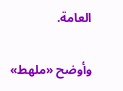العامة.

وأوضح «ملهط»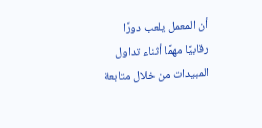أن المعمل يلعب دورًا رقابيًا مهمًا أثناء تداول المبيدات من خلال متابعة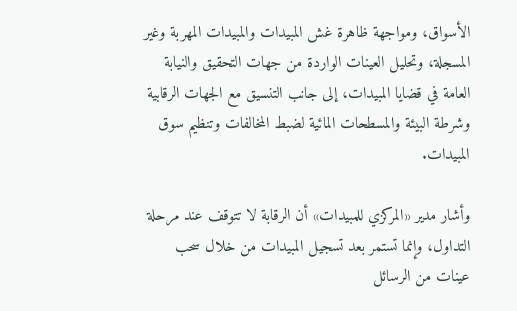الأسواق، ومواجهة ظاهرة غش المبيدات والمبيدات المهربة وغير المسجلة، وتحليل العينات الواردة من جهات التحقيق والنيابة العامة في قضايا المبيدات، إلى جانب التنسيق مع الجهات الرقابية وشرطة البيئة والمسطحات المائية لضبط المخالفات وتنظيم سوق المبيدات.

وأشار مدير «المركزي للمبيدات» أن الرقابة لا تتوقف عند مرحلة التداول، وإنما تستمر بعد تسجيل المبيدات من خلال سحب عينات من الرسائل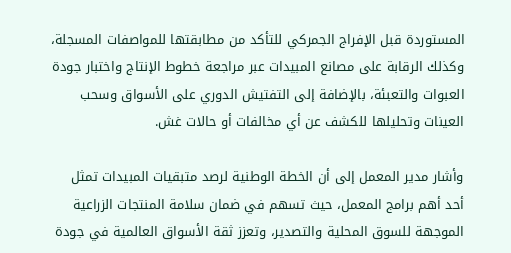المستوردة قبل الإفراج الجمركي للتأكد من مطابقتها للمواصفات المسجلة، وكذلك الرقابة على مصانع المبيدات عبر مراجعة خطوط الإنتاج واختبار جودة العبوات والتعبئة، بالإضافة إلى التفتيش الدوري على الأسواق وسحب العينات وتحليلها للكشف عن أي مخالفات أو حالات غش.

وأشار مدير المعمل إلى أن الخطة الوطنية لرصد متبقيات المبيدات تمثل أحد أهم برامج المعمل، حيث تسهم في ضمان سلامة المنتجات الزراعية الموجهة للسوق المحلية والتصدير، وتعزز ثقة الأسواق العالمية في جودة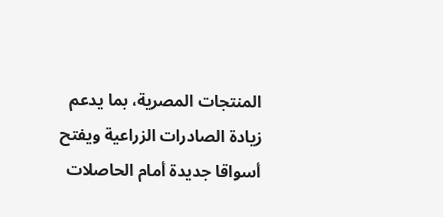المنتجات المصرية، بما يدعم زيادة الصادرات الزراعية ويفتح أسواقا جديدة أمام الحاصلات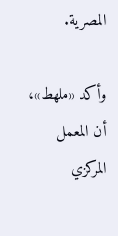المصرية.

وأكد «ملهط»، أن المعمل المركزي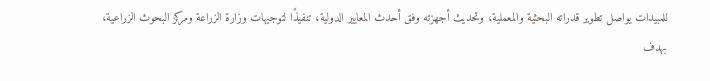للمبيدات يواصل تطوير قدراته البحثية والمعملية، وتحديث أجهزته وفق أحدث المعايير الدولية، تنفيذًا لتوجيهات وزارة الزراعة ومركز البحوث الزراعية، بهدف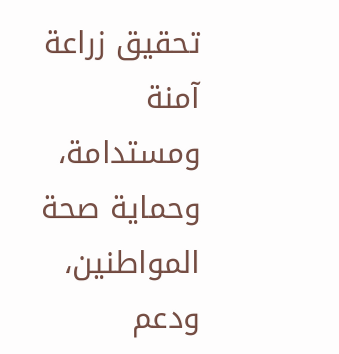تحقيق زراعة آمنة ومستدامة، وحماية صحة المواطنين، ودعم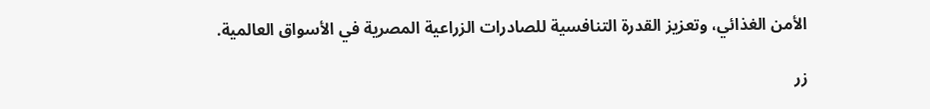الأمن الغذائي، وتعزيز القدرة التنافسية للصادرات الزراعية المصرية في الأسواق العالمية.

زر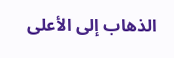الذهاب إلى الأعلى